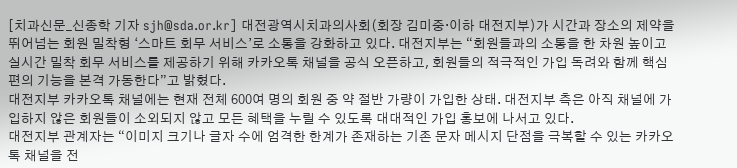[치과신문_신종학 기자 sjh@sda.or.kr] 대전광역시치과의사회(회장 김미중·이하 대전지부)가 시간과 장소의 제약을 뛰어넘는 회원 밀착형 ‘스마트 회무 서비스’로 소통을 강화하고 있다. 대전지부는 “회원들과의 소통을 한 차원 높이고 실시간 밀착 회무 서비스를 제공하기 위해 카카오톡 채널을 공식 오픈하고, 회원들의 적극적인 가입 독려와 함께 핵심 편의 기능을 본격 가동한다”고 밝혔다.
대전지부 카카오톡 채널에는 현재 전체 600여 명의 회원 중 약 절반 가량이 가입한 상태. 대전지부 측은 아직 채널에 가입하지 않은 회원들이 소외되지 않고 모든 혜택을 누릴 수 있도록 대대적인 가입 홍보에 나서고 있다.
대전지부 관계자는 “이미지 크기나 글자 수에 엄격한 한계가 존재하는 기존 문자 메시지 단점을 극복할 수 있는 카카오톡 채널을 전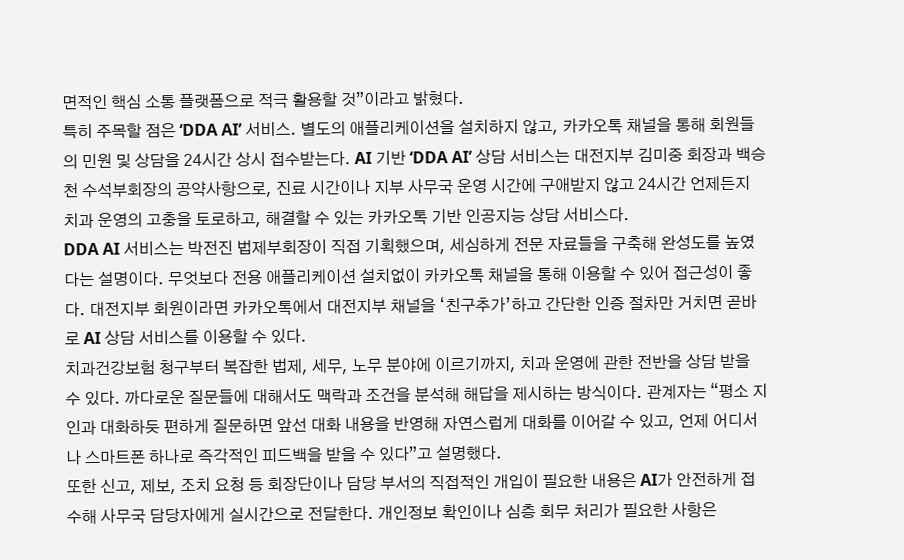면적인 핵심 소통 플랫폼으로 적극 활용할 것”이라고 밝혔다.
특히 주목할 점은 ‘DDA AI’ 서비스. 별도의 애플리케이션을 설치하지 않고, 카카오톡 채널을 통해 회원들의 민원 및 상담을 24시간 상시 접수받는다. AI 기반 ‘DDA AI’ 상담 서비스는 대전지부 김미중 회장과 백승천 수석부회장의 공약사항으로, 진료 시간이나 지부 사무국 운영 시간에 구애받지 않고 24시간 언제든지 치과 운영의 고충을 토로하고, 해결할 수 있는 카카오톡 기반 인공지능 상담 서비스다.
DDA AI 서비스는 박전진 법제부회장이 직접 기획했으며, 세심하게 전문 자료들을 구축해 완성도를 높였다는 설명이다. 무엇보다 전용 애플리케이션 설치없이 카카오톡 채널을 통해 이용할 수 있어 접근성이 좋다. 대전지부 회원이라면 카카오톡에서 대전지부 채널을 ‘친구추가’하고 간단한 인증 절차만 거치면 곧바로 AI 상담 서비스를 이용할 수 있다.
치과건강보험 청구부터 복잡한 법제, 세무, 노무 분야에 이르기까지, 치과 운영에 관한 전반을 상담 받을 수 있다. 까다로운 질문들에 대해서도 맥락과 조건을 분석해 해답을 제시하는 방식이다. 관계자는 “평소 지인과 대화하듯 편하게 질문하면 앞선 대화 내용을 반영해 자연스럽게 대화를 이어갈 수 있고, 언제 어디서나 스마트폰 하나로 즉각적인 피드백을 받을 수 있다”고 설명했다.
또한 신고, 제보, 조치 요청 등 회장단이나 담당 부서의 직접적인 개입이 필요한 내용은 AI가 안전하게 접수해 사무국 담당자에게 실시간으로 전달한다. 개인정보 확인이나 심층 회무 처리가 필요한 사항은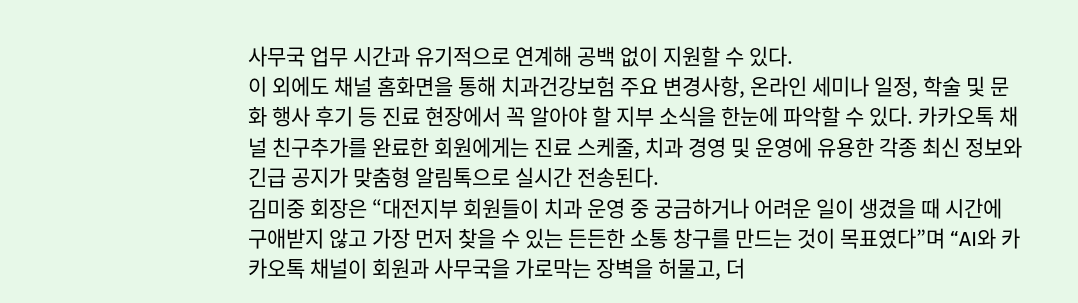사무국 업무 시간과 유기적으로 연계해 공백 없이 지원할 수 있다.
이 외에도 채널 홈화면을 통해 치과건강보험 주요 변경사항, 온라인 세미나 일정, 학술 및 문화 행사 후기 등 진료 현장에서 꼭 알아야 할 지부 소식을 한눈에 파악할 수 있다. 카카오톡 채널 친구추가를 완료한 회원에게는 진료 스케줄, 치과 경영 및 운영에 유용한 각종 최신 정보와 긴급 공지가 맞춤형 알림톡으로 실시간 전송된다.
김미중 회장은 “대전지부 회원들이 치과 운영 중 궁금하거나 어려운 일이 생겼을 때 시간에 구애받지 않고 가장 먼저 찾을 수 있는 든든한 소통 창구를 만드는 것이 목표였다”며 “AI와 카카오톡 채널이 회원과 사무국을 가로막는 장벽을 허물고, 더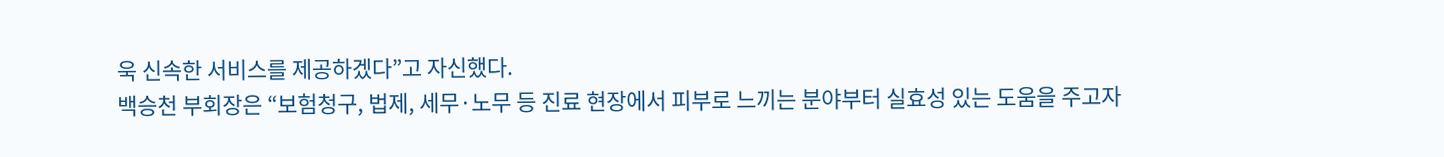욱 신속한 서비스를 제공하겠다”고 자신했다.
백승천 부회장은 “보험청구, 법제, 세무·노무 등 진료 현장에서 피부로 느끼는 분야부터 실효성 있는 도움을 주고자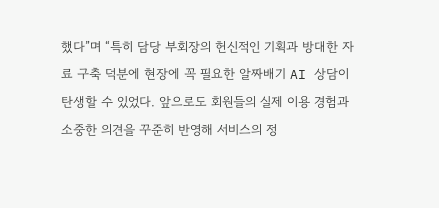했다”며 “특히 담당 부회장의 헌신적인 기획과 방대한 자료 구축 덕분에 현장에 꼭 필요한 알짜배기 AI 상담이 탄생할 수 있었다. 앞으로도 회원들의 실제 이용 경험과 소중한 의견을 꾸준히 반영해 서비스의 정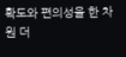확도와 편의성을 한 차원 더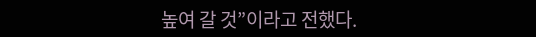높여 갈 것”이라고 전했다.